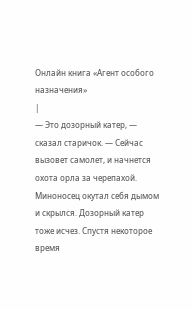Онлайн книга «Агент особого назначения»
|
— Это дозорный катер, — сказал старичок. — Сейчас вызовет самолет, и начнется охота орла за черепахой. Миноносец окутал себя дымом и скрылся. Дозорный катер тоже исчез. Спустя некоторое время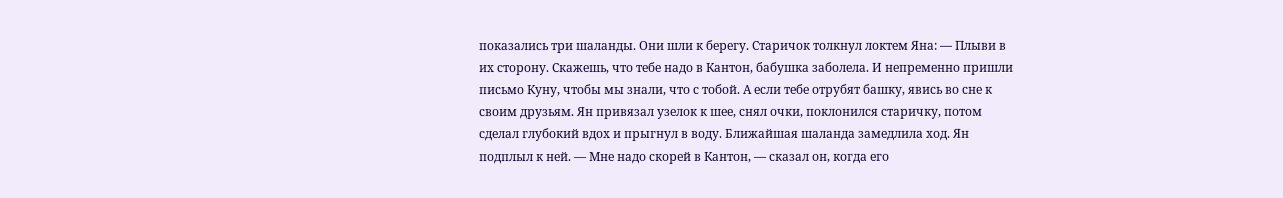показались три шаланды. Они шли к берегу. Старичок толкнул локтем Яна: — Плыви в их сторону. Скажешь, что тебе надо в Кантон, бабушка заболела. И непременно пришли письмо Куну, чтобы мы знали, что с тобой. А если тебе отрубят башку, явись во сне к своим друзьям. Ян привязал узелок к шее, снял очки, поклонился старичку, потом сделал глубокий вдох и прыгнул в воду. Ближайшая шаланда замедлила ход. Ян подплыл к ней. — Мне надо скорей в Кантон, — сказал он, когда его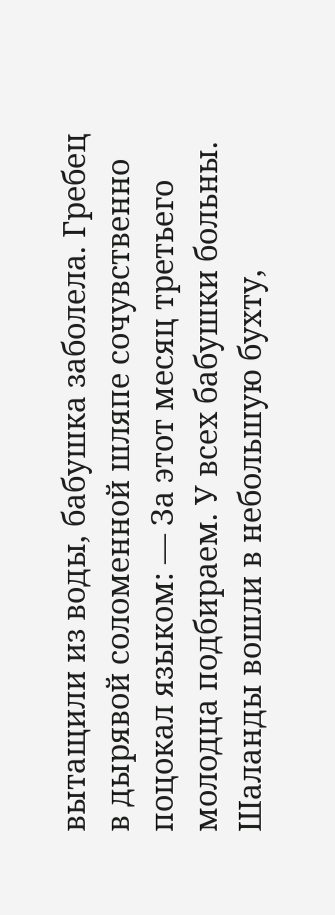вытащили из воды, бабушка заболела. Гребец в дырявой соломенной шляпе сочувственно поцокал языком: — За этот месяц третьего молодца подбираем. У всех бабушки больны. Шаланды вошли в небольшую бухту,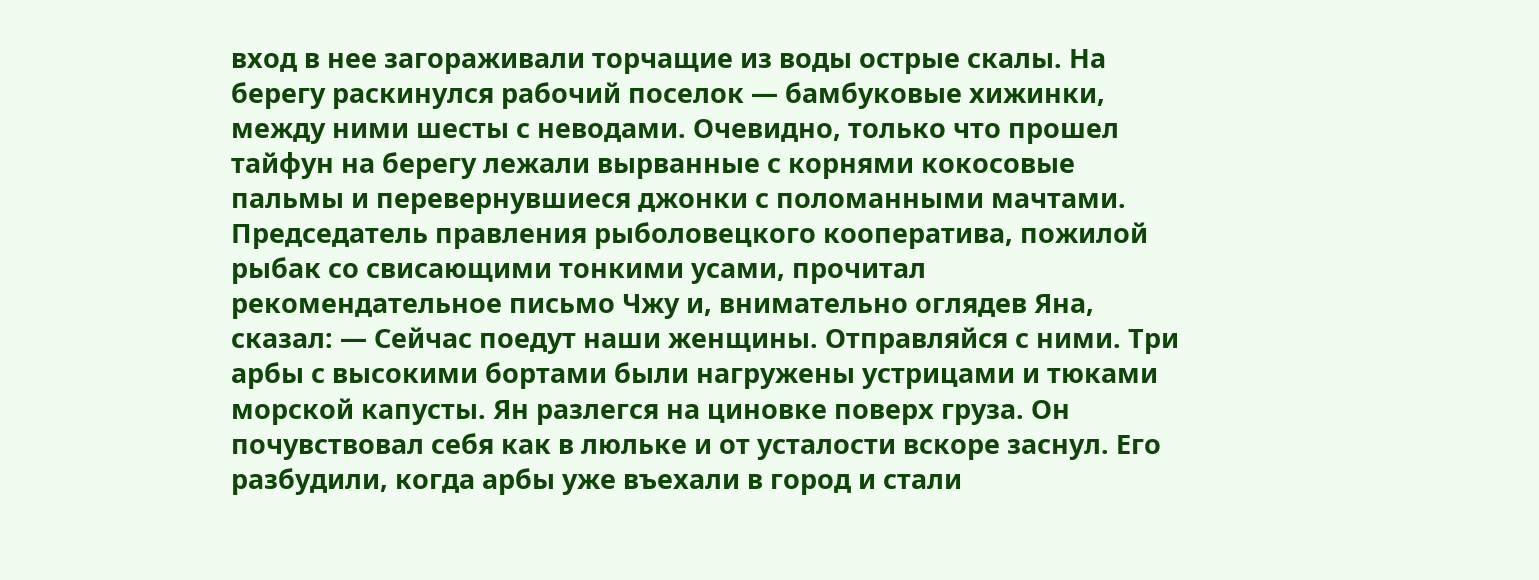вход в нее загораживали торчащие из воды острые скалы. На берегу раскинулся рабочий поселок — бамбуковые хижинки, между ними шесты с неводами. Очевидно, только что прошел тайфун на берегу лежали вырванные с корнями кокосовые пальмы и перевернувшиеся джонки с поломанными мачтами. Председатель правления рыболовецкого кооператива, пожилой рыбак со свисающими тонкими усами, прочитал рекомендательное письмо Чжу и, внимательно оглядев Яна, сказал: — Сейчас поедут наши женщины. Отправляйся с ними. Три арбы с высокими бортами были нагружены устрицами и тюками морской капусты. Ян разлегся на циновке поверх груза. Он почувствовал себя как в люльке и от усталости вскоре заснул. Его разбудили, когда арбы уже въехали в город и стали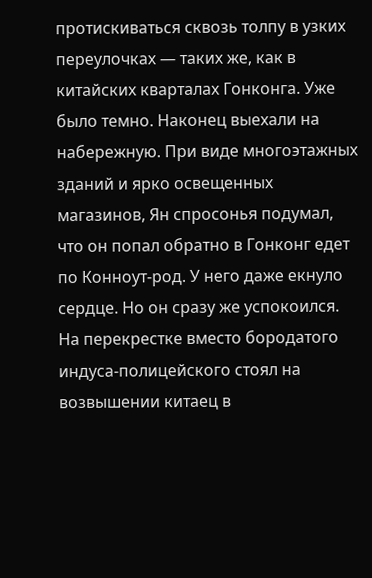протискиваться сквозь толпу в узких переулочках — таких же, как в китайских кварталах Гонконга. Уже было темно. Наконец выехали на набережную. При виде многоэтажных зданий и ярко освещенных магазинов, Ян спросонья подумал, что он попал обратно в Гонконг едет по Конноут-род. У него даже екнуло сердце. Но он сразу же успокоился. На перекрестке вместо бородатого индуса-полицейского стоял на возвышении китаец в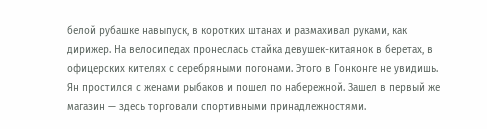белой рубашке навыпуск, в коротких штанах и размахивал руками, как дирижер. На велосипедах пронеслась стайка девушек-китаянок в беретах, в офицерских кителях с серебряными погонами. Этого в Гонконге не увидишь. Ян простился с женами рыбаков и пошел по набережной. Зашел в первый же магазин — здесь торговали спортивными принадлежностями.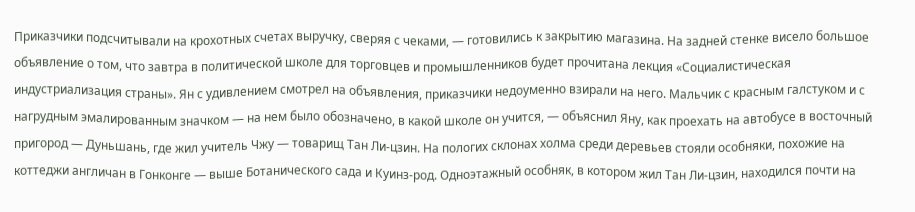Приказчики подсчитывали на крохотных счетах выручку, сверяя с чеками, — готовились к закрытию магазина. На задней стенке висело большое объявление о том, что завтра в политической школе для торговцев и промышленников будет прочитана лекция «Социалистическая индустриализация страны». Ян с удивлением смотрел на объявления, приказчики недоуменно взирали на него. Мальчик с красным галстуком и с нагрудным эмалированным значком — на нем было обозначено, в какой школе он учится, — объяснил Яну, как проехать на автобусе в восточный пригород — Дуньшань, где жил учитель Чжу — товарищ Тан Ли-цзин. На пологих склонах холма среди деревьев стояли особняки, похожие на коттеджи англичан в Гонконге — выше Ботанического сада и Куинз-род. Одноэтажный особняк, в котором жил Тан Ли-цзин, находился почти на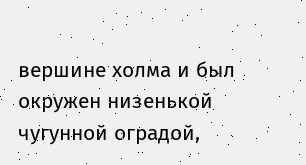вершине холма и был окружен низенькой чугунной оградой,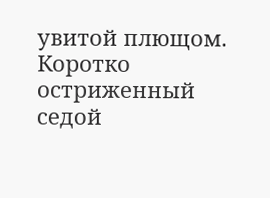увитой плющом. Коротко остриженный седой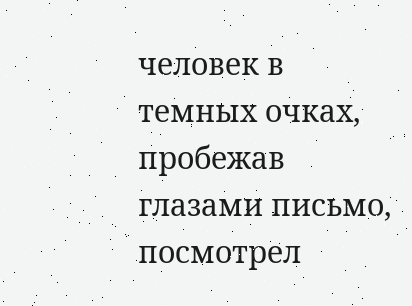человек в темных очках, пробежав глазами письмо, посмотрел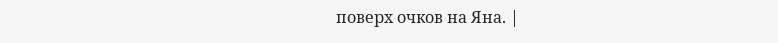поверх очков на Яна. |